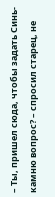– Ты, пришел сюда, чтобы задать Синь-камню вопрос? – спросил старец, не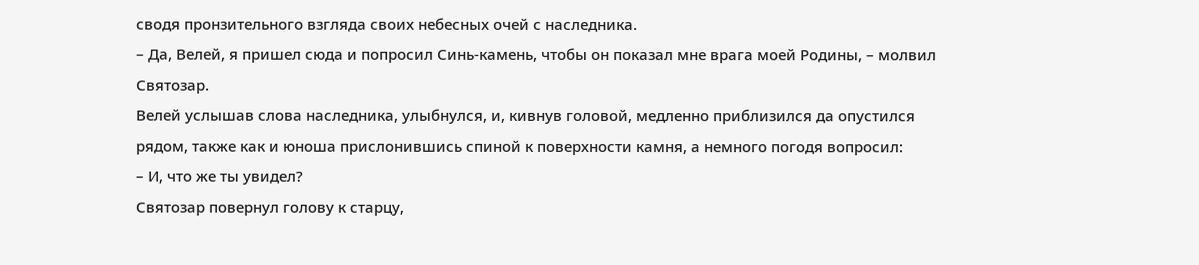сводя пронзительного взгляда своих небесных очей с наследника.
– Да, Велей, я пришел сюда и попросил Синь-камень, чтобы он показал мне врага моей Родины, – молвил Святозар.
Велей услышав слова наследника, улыбнулся, и, кивнув головой, медленно приблизился да опустился рядом, также как и юноша прислонившись спиной к поверхности камня, а немного погодя вопросил:
– И, что же ты увидел?
Святозар повернул голову к старцу,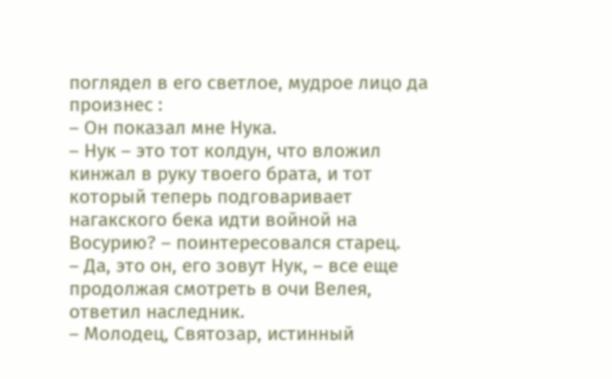поглядел в его светлое, мудрое лицо да произнес :
– Он показал мне Нука.
– Нук – это тот колдун, что вложил кинжал в руку твоего брата, и тот который теперь подговаривает нагакского бека идти войной на Восурию? – поинтересовался старец.
– Да, это он, его зовут Нук, – все еще продолжая смотреть в очи Велея, ответил наследник.
– Молодец, Святозар, истинный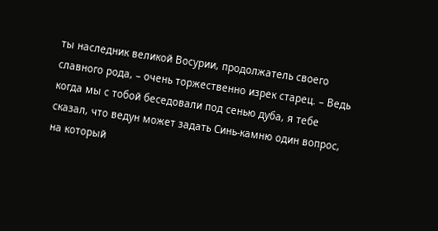ты наследник великой Восурии, продолжатель своего славного рода, – очень торжественно изрек старец. – Ведь когда мы с тобой беседовали под сенью дуба, я тебе сказал, что ведун может задать Синь-камню один вопрос, на который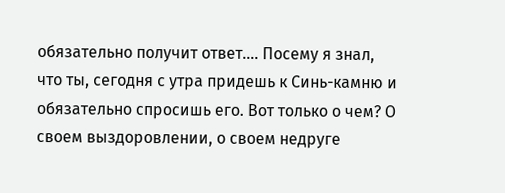обязательно получит ответ…. Посему я знал, что ты, сегодня с утра придешь к Синь-камню и обязательно спросишь его. Вот только о чем? О своем выздоровлении, о своем недруге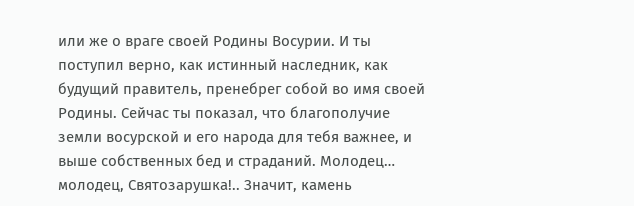или же о враге своей Родины Восурии. И ты поступил верно, как истинный наследник, как будущий правитель, пренебрег собой во имя своей Родины. Сейчас ты показал, что благополучие земли восурской и его народа для тебя важнее, и выше собственных бед и страданий. Молодец… молодец, Святозарушка!.. Значит, камень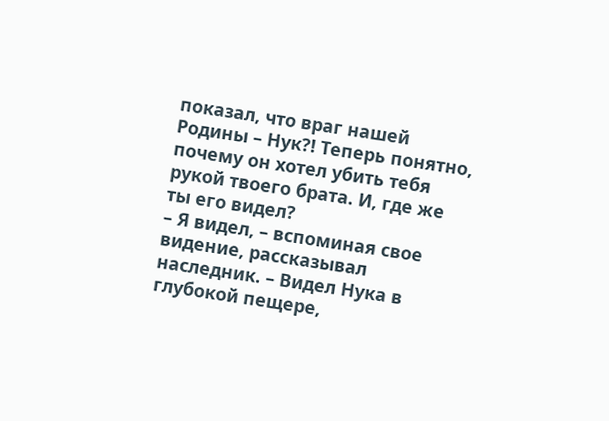показал, что враг нашей Родины – Нук?! Теперь понятно, почему он хотел убить тебя рукой твоего брата. И, где же ты его видел?
– Я видел, – вспоминая свое видение, рассказывал наследник. – Видел Нука в глубокой пещере,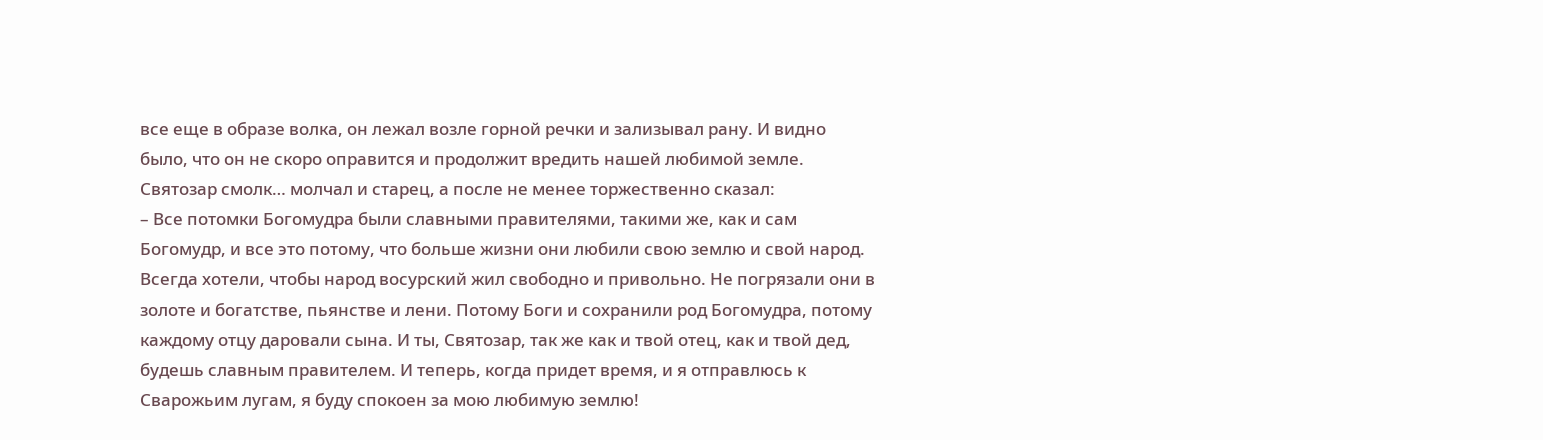все еще в образе волка, он лежал возле горной речки и зализывал рану. И видно было, что он не скоро оправится и продолжит вредить нашей любимой земле.
Святозар смолк… молчал и старец, а после не менее торжественно сказал:
– Все потомки Богомудра были славными правителями, такими же, как и сам Богомудр, и все это потому, что больше жизни они любили свою землю и свой народ. Всегда хотели, чтобы народ восурский жил свободно и привольно. Не погрязали они в золоте и богатстве, пьянстве и лени. Потому Боги и сохранили род Богомудра, потому каждому отцу даровали сына. И ты, Святозар, так же как и твой отец, как и твой дед, будешь славным правителем. И теперь, когда придет время, и я отправлюсь к Сварожьим лугам, я буду спокоен за мою любимую землю!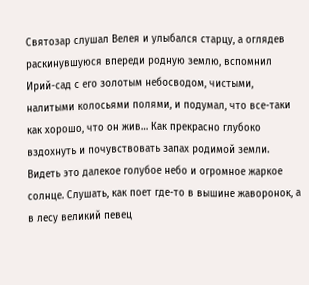Святозар слушал Велея и улыбался старцу, а оглядев раскинувшуюся впереди родную землю, вспомнил Ирий-сад с его золотым небосводом, чистыми, налитыми колосьями полями, и подумал, что все-таки как хорошо, что он жив… Как прекрасно глубоко вздохнуть и почувствовать запах родимой земли. Видеть это далекое голубое небо и огромное жаркое солнце. Слушать, как поет где-то в вышине жаворонок, а в лесу великий певец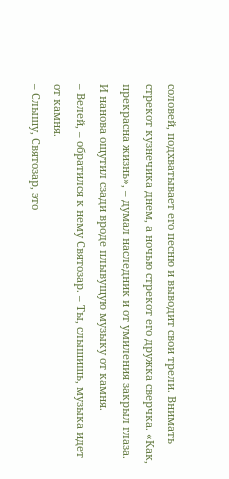соловей, подхватывает его песню и выводит свои трели. Внимать стрекот кузнечика днем, а ночью стрекот его дружка сверчка. «Как, прекрасна жизнь», – думал наследник и от умиления закрыл глаза. И нанова ощутил сзади вроде плывущую музыку от камня.
– Велей, – обратился к нему Святозар. – Ты, слышишь, музыка идет от камня.
– Слышу, Святозар, это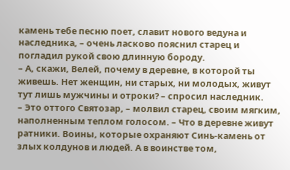камень тебе песню поет, славит нового ведуна и наследника, – очень ласково пояснил старец и погладил рукой свою длинную бороду.
– А, скажи, Велей, почему в деревне, в которой ты живешь. Нет женщин, ни старых, ни молодых, живут тут лишь мужчины и отроки? – спросил наследник.
– Это оттого Святозар, – молвил старец, своим мягким, наполненным теплом голосом. – Что в деревне живут ратники. Воины, которые охраняют Синь-камень от злых колдунов и людей. А в воинстве том,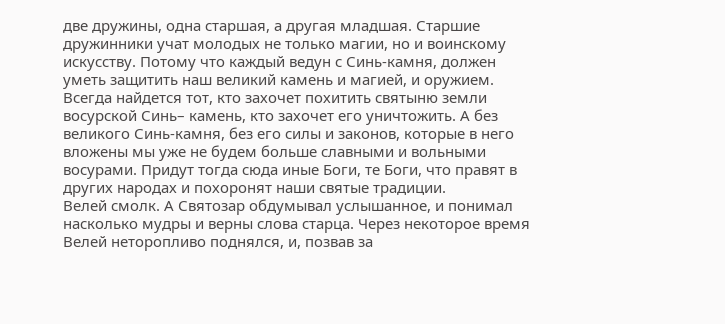две дружины, одна старшая, а другая младшая. Старшие дружинники учат молодых не только магии, но и воинскому искусству. Потому что каждый ведун с Синь-камня, должен уметь защитить наш великий камень и магией, и оружием. Всегда найдется тот, кто захочет похитить святыню земли восурской Синь– камень, кто захочет его уничтожить. А без великого Синь-камня, без его силы и законов, которые в него вложены мы уже не будем больше славными и вольными восурами. Придут тогда сюда иные Боги, те Боги, что правят в других народах и похоронят наши святые традиции.
Велей смолк. А Святозар обдумывал услышанное, и понимал насколько мудры и верны слова старца. Через некоторое время Велей неторопливо поднялся, и, позвав за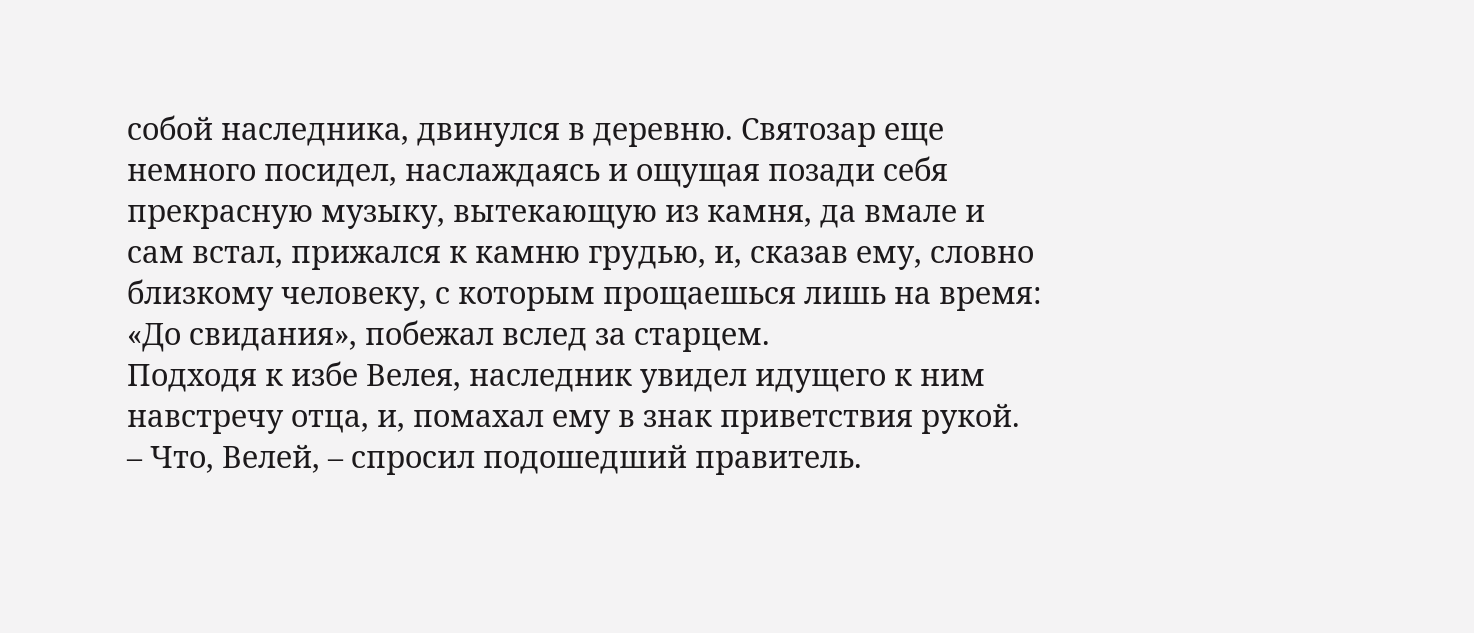собой наследника, двинулся в деревню. Святозар еще немного посидел, наслаждаясь и ощущая позади себя прекрасную музыку, вытекающую из камня, да вмале и сам встал, прижался к камню грудью, и, сказав ему, словно близкому человеку, с которым прощаешься лишь на время: «До свидания», побежал вслед за старцем.
Подходя к избе Велея, наследник увидел идущего к ним навстречу отца, и, помахал ему в знак приветствия рукой.
– Что, Велей, – спросил подошедший правитель.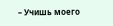– Учишь моего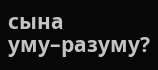сына уму–разуму?